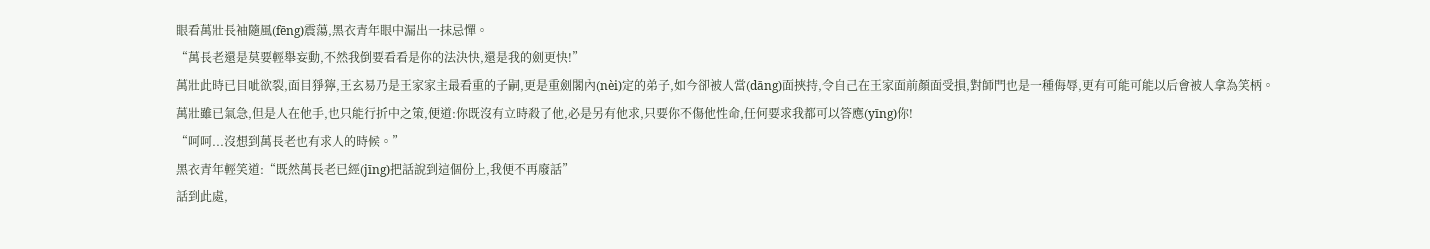眼看萬壯長袖隨風(fēng)震蕩,黑衣青年眼中漏出一抹忌憚。
“萬長老還是莫要輕舉妄動,不然我倒要看看是你的法決快,還是我的劍更快!”
萬壯此時已目呲欲裂,面目猙獰,王玄易乃是王家家主最看重的子嗣,更是重劍閣內(nèi)定的弟子,如今卻被人當(dāng)面挾持,令自己在王家面前顏面受損,對師門也是一種侮辱,更有可能可能以后會被人拿為笑柄。
萬壯雖已氣急,但是人在他手,也只能行折中之策,便道:你既沒有立時殺了他,必是另有他求,只要你不傷他性命,任何要求我都可以答應(yīng)你!
“呵呵...沒想到萬長老也有求人的時候。”
黑衣青年輕笑道:“既然萬長老已經(jīng)把話說到這個份上,我便不再廢話”
話到此處,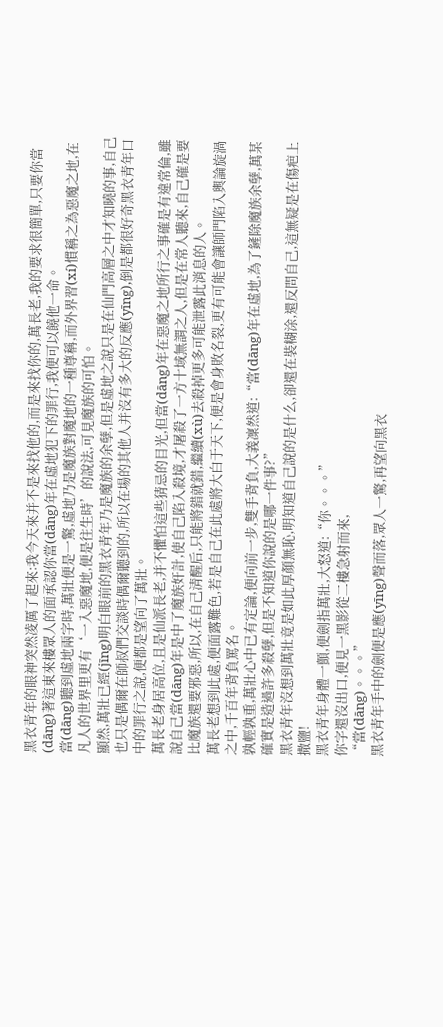黑衣青年的眼神突然凌厲了起來:我今天來并不是來找他的,而是來找你的,萬長老,我的要求很簡單,只要你當(dāng)著這東來樓眾人的面承認你當(dāng)年在虛地犯下的罪行,我便可以饒他一命。
當(dāng)聽到虛地兩字時,萬壯便是一驚,虛地乃是魔族對魔地的一種尊稱,而外界習(xí)慣稱之為惡魔之地,在凡人的世界里更有‘一入惡魔地,便是往生時’的說法,可見魔族的可怕。
顯然,萬壯已經(jīng)明白眼前的黑衣青年乃是魔族的余孽,但是虛地之說只是在仙門高層之中才知曉的事,自己也只是偶爾在師叔們交談時偶爾聽到的,所以在場的其他人并沒有多大的反應(yīng),倒是都很好奇黑衣青年口中的罪行之說,便都是望向了萬壯。
萬長老身居高位,且是仙派長老,并不懼怕這些猜忌的目光,但當(dāng)年在惡魔之地所行之事確是有違常倫,雖說自己當(dāng)年是中了魔族奸計,使自己陷入殺境,才屠殺了一方十域無謂之人,但是在常人聽來,自己確是要比魔族還要邪惡,所以,在自己清醒后,只能將錯就錯,繼續(xù)去殺掉更多可能泄露此消息的人。
萬長老想到此處,便面露難色,若是自己在此處將大白于天下,便是會身敗名裂,更有可能會讓師門陷入輿論旋渦之中,千百年背負罵名。
孰輕孰重,萬壯心中已有定論,便向前一步,雙手背負,大義凜然道:“當(dāng)年在虛地,為了鏟除魔族余孽,萬某確實是造過許多殺孽,但是不知道你說的是哪一件事?”
黑衣青年沒想到萬壯竟是如此厚顏無恥,明知道自己說的是什么,卻還在裝糊涂,還反問自己,這無疑是在傷疤上撒鹽!
黑衣青年身體一顫,便劍指萬壯,大怒道:“你。。。”
你字還沒出口,便見一黑影從二樓急射而來,
“當(dāng)。。。”
黑衣青年手中的劍便是應(yīng)聲而落,眾人一驚,再望向黑衣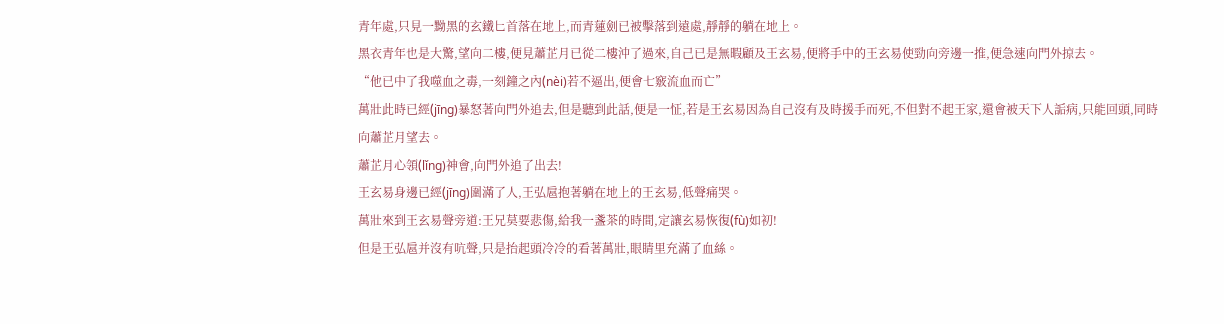青年處,只見一黝黑的玄鐵匕首落在地上,而青蓮劍已被擊落到遠處,靜靜的躺在地上。
黑衣青年也是大驚,望向二樓,便見蕭芷月已從二樓沖了過來,自己已是無暇顧及王玄易,便將手中的王玄易使勁向旁邊一推,便急速向門外掠去。
“他已中了我噬血之毒,一刻鐘之內(nèi)若不逼出,便會七竅流血而亡”
萬壯此時已經(jīng)暴怒著向門外追去,但是聽到此話,便是一怔,若是王玄易因為自己沒有及時援手而死,不但對不起王家,還會被天下人詬病,只能回頭,同時向蕭芷月望去。
蕭芷月心領(lǐng)神會,向門外追了出去!
王玄易身邊已經(jīng)圍滿了人,王弘扈抱著躺在地上的王玄易,低聲痛哭。
萬壯來到王玄易聲旁道:王兄莫要悲傷,給我一盞茶的時間,定讓玄易恢復(fù)如初!
但是王弘扈并沒有吭聲,只是抬起頭冷冷的看著萬壯,眼睛里充滿了血絲。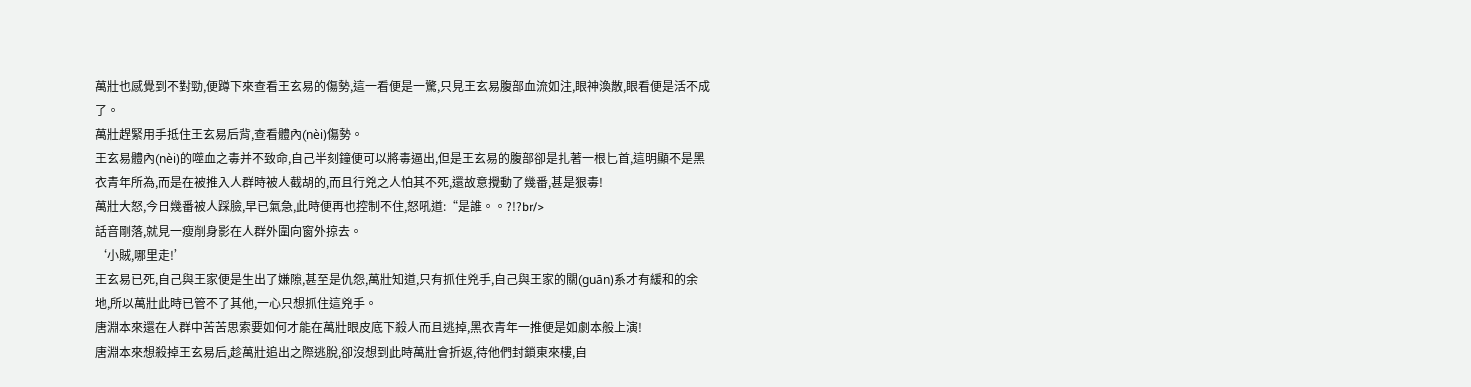萬壯也感覺到不對勁,便蹲下來查看王玄易的傷勢,這一看便是一驚,只見王玄易腹部血流如注,眼神渙散,眼看便是活不成了。
萬壯趕緊用手抵住王玄易后背,查看體內(nèi)傷勢。
王玄易體內(nèi)的噬血之毒并不致命,自己半刻鐘便可以將毒逼出,但是王玄易的腹部卻是扎著一根匕首,這明顯不是黑衣青年所為,而是在被推入人群時被人截胡的,而且行兇之人怕其不死,還故意攪動了幾番,甚是狠毒!
萬壯大怒,今日幾番被人踩臉,早已氣急,此時便再也控制不住,怒吼道:“是誰。。?!?br/>
話音剛落,就見一瘦削身影在人群外圍向窗外掠去。
‘小賊,哪里走!’
王玄易已死,自己與王家便是生出了嫌隙,甚至是仇怨,萬壯知道,只有抓住兇手,自己與王家的關(guān)系才有緩和的余地,所以萬壯此時已管不了其他,一心只想抓住這兇手。
唐淵本來還在人群中苦苦思索要如何才能在萬壯眼皮底下殺人而且逃掉,黑衣青年一推便是如劇本般上演!
唐淵本來想殺掉王玄易后,趁萬壯追出之際逃脫,卻沒想到此時萬壯會折返,待他們封鎖東來樓,自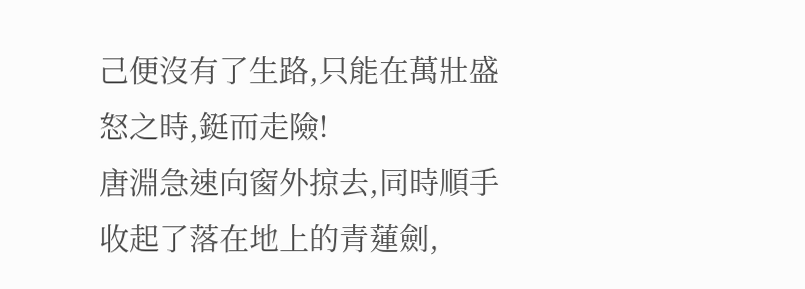己便沒有了生路,只能在萬壯盛怒之時,鋌而走險!
唐淵急速向窗外掠去,同時順手收起了落在地上的青蓮劍,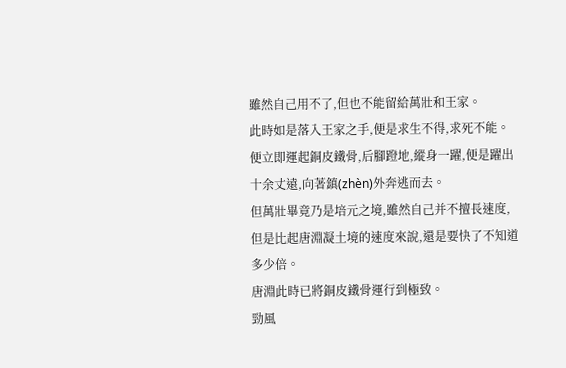雖然自己用不了,但也不能留給萬壯和王家。
此時如是落入王家之手,便是求生不得,求死不能。
便立即運起銅皮鐵骨,后腳蹬地,縱身一躍,便是躍出十余丈遠,向著鎮(zhèn)外奔逃而去。
但萬壯畢竟乃是培元之境,雖然自己并不擅長速度,但是比起唐淵凝土境的速度來說,還是要快了不知道多少倍。
唐淵此時已將銅皮鐵骨運行到極致。
勁風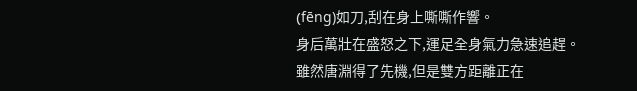(fēng)如刀,刮在身上嘶嘶作響。
身后萬壯在盛怒之下,運足全身氣力急速追趕。
雖然唐淵得了先機,但是雙方距離正在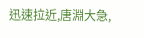迅速拉近,唐淵大急,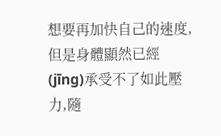想要再加快自己的速度,但是身體顯然已經(jīng)承受不了如此壓力,隨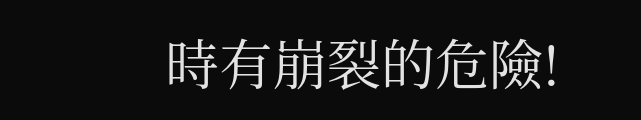時有崩裂的危險!